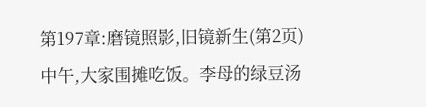第197章:磨镜照影,旧镜新生(第2页)
中午,大家围摊吃饭。李母的绿豆汤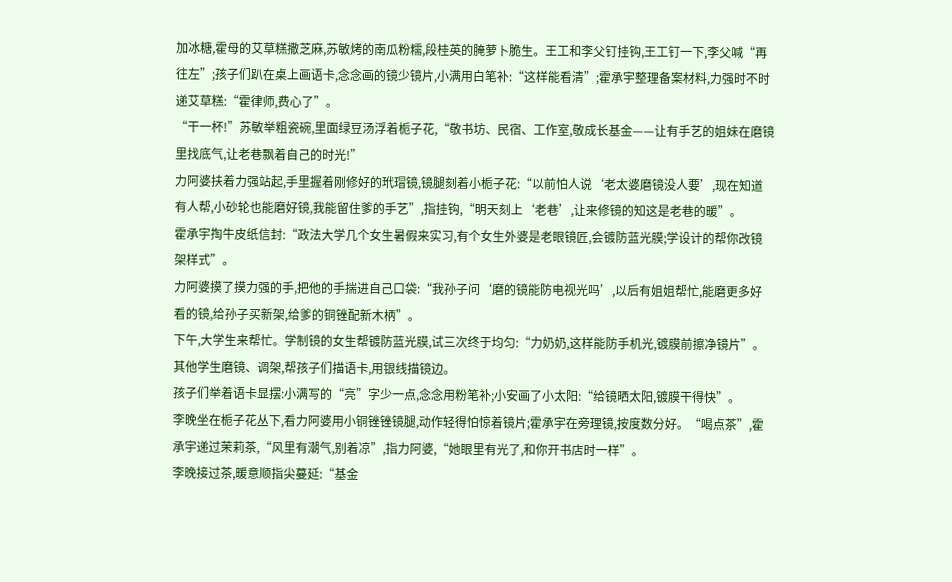加冰糖,霍母的艾草糕撒芝麻,苏敏烤的南瓜粉糯,段桂英的腌萝卜脆生。王工和李父钉挂钩,王工钉一下,李父喊“再往左”;孩子们趴在桌上画语卡,念念画的镜少镜片,小满用白笔补:“这样能看清”;霍承宇整理备案材料,力强时不时递艾草糕:“霍律师,费心了”。
“干一杯!”苏敏举粗瓷碗,里面绿豆汤浮着栀子花,“敬书坊、民宿、工作室,敬成长基金——让有手艺的姐妹在磨镜里找底气,让老巷飘着自己的时光!”
力阿婆扶着力强站起,手里握着刚修好的玳瑁镜,镜腿刻着小栀子花:“以前怕人说‘老太婆磨镜没人要’,现在知道有人帮,小砂轮也能磨好镜,我能留住爹的手艺”,指挂钩,“明天刻上‘老巷’,让来修镜的知这是老巷的暖”。
霍承宇掏牛皮纸信封:“政法大学几个女生暑假来实习,有个女生外婆是老眼镜匠,会镀防蓝光膜;学设计的帮你改镜架样式”。
力阿婆摸了摸力强的手,把他的手揣进自己口袋:“我孙子问‘磨的镜能防电视光吗’,以后有姐姐帮忙,能磨更多好看的镜,给孙子买新架,给爹的铜锉配新木柄”。
下午,大学生来帮忙。学制镜的女生帮镀防蓝光膜,试三次终于均匀:“力奶奶,这样能防手机光,镀膜前擦净镜片”。其他学生磨镜、调架,帮孩子们描语卡,用银线描镜边。
孩子们举着语卡显摆:小满写的“亮”字少一点,念念用粉笔补;小安画了小太阳:“给镜晒太阳,镀膜干得快”。
李晚坐在栀子花丛下,看力阿婆用小铜锉锉镜腿,动作轻得怕惊着镜片;霍承宇在旁理镜,按度数分好。“喝点茶”,霍承宇递过茉莉茶,“风里有潮气,别着凉”,指力阿婆,“她眼里有光了,和你开书店时一样”。
李晚接过茶,暖意顺指尖蔓延:“基金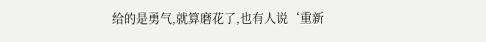给的是勇气,就算磨花了,也有人说‘重新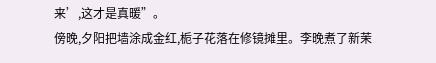来’,这才是真暖”。
傍晚,夕阳把墙涂成金红,栀子花落在修镜摊里。李晚煮了新茉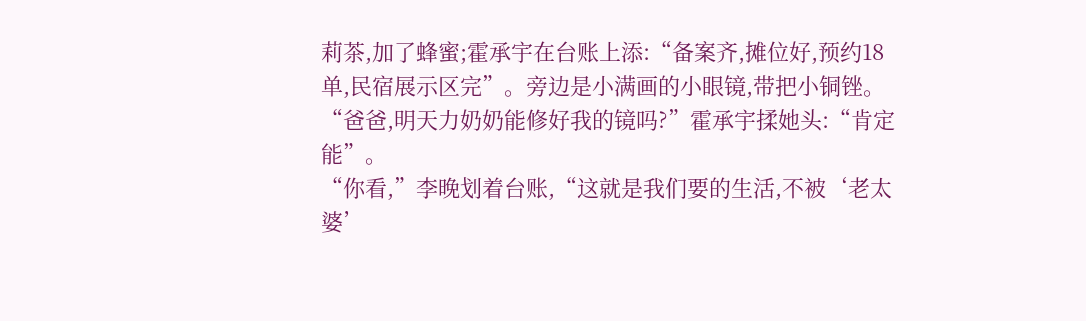莉茶,加了蜂蜜;霍承宇在台账上添:“备案齐,摊位好,预约18单,民宿展示区完”。旁边是小满画的小眼镜,带把小铜锉。“爸爸,明天力奶奶能修好我的镜吗?”霍承宇揉她头:“肯定能”。
“你看,”李晚划着台账,“这就是我们要的生活,不被‘老太婆’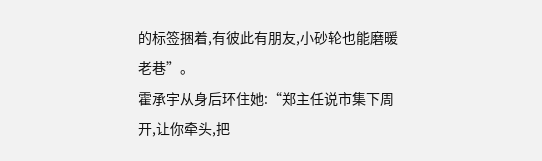的标签捆着,有彼此有朋友,小砂轮也能磨暖老巷”。
霍承宇从身后环住她:“郑主任说市集下周开,让你牵头,把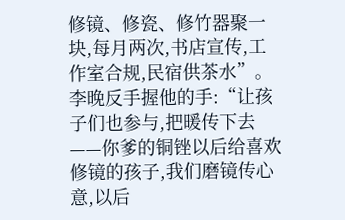修镜、修瓷、修竹器聚一块,每月两次,书店宣传,工作室合规,民宿供茶水”。
李晚反手握他的手:“让孩子们也参与,把暖传下去——你爹的铜锉以后给喜欢修镜的孩子,我们磨镜传心意,以后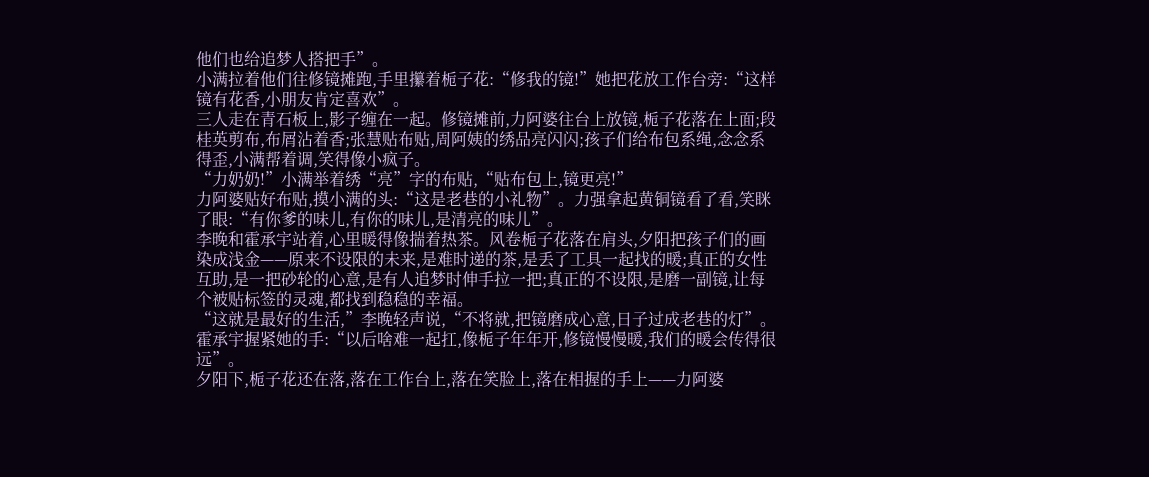他们也给追梦人搭把手”。
小满拉着他们往修镜摊跑,手里攥着栀子花:“修我的镜!”她把花放工作台旁:“这样镜有花香,小朋友肯定喜欢”。
三人走在青石板上,影子缠在一起。修镜摊前,力阿婆往台上放镜,栀子花落在上面;段桂英剪布,布屑沾着香;张慧贴布贴,周阿姨的绣品亮闪闪;孩子们给布包系绳,念念系得歪,小满帮着调,笑得像小疯子。
“力奶奶!”小满举着绣“亮”字的布贴,“贴布包上,镜更亮!”
力阿婆贴好布贴,摸小满的头:“这是老巷的小礼物”。力强拿起黄铜镜看了看,笑眯了眼:“有你爹的味儿,有你的味儿,是清亮的味儿”。
李晚和霍承宇站着,心里暖得像揣着热茶。风卷栀子花落在肩头,夕阳把孩子们的画染成浅金——原来不设限的未来,是难时递的茶,是丢了工具一起找的暖;真正的女性互助,是一把砂轮的心意,是有人追梦时伸手拉一把;真正的不设限,是磨一副镜,让每个被贴标签的灵魂,都找到稳稳的幸福。
“这就是最好的生活,”李晚轻声说,“不将就,把镜磨成心意,日子过成老巷的灯”。
霍承宇握紧她的手:“以后啥难一起扛,像栀子年年开,修镜慢慢暖,我们的暖会传得很远”。
夕阳下,栀子花还在落,落在工作台上,落在笑脸上,落在相握的手上——力阿婆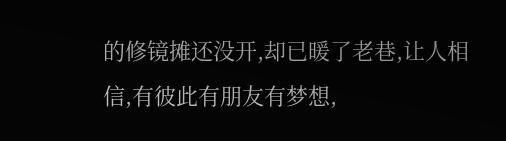的修镜摊还没开,却已暖了老巷,让人相信,有彼此有朋友有梦想,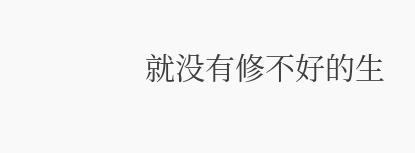就没有修不好的生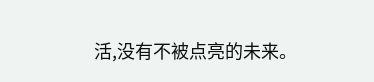活,没有不被点亮的未来。